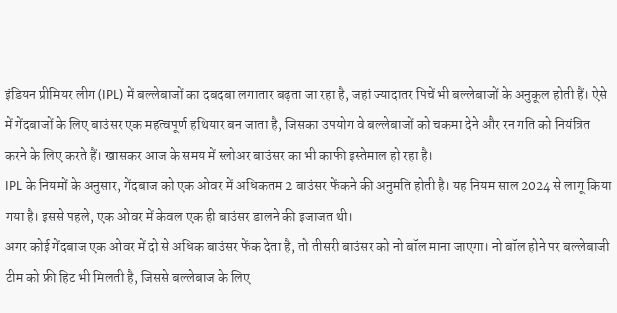इंडियन प्रीमियर लीग (IPL) में बल्लेबाजों का दबदबा लगातार बढ़ता जा रहा है, जहां ज्यादातर पिचें भी बल्लेबाजों के अनुकूल होती हैं। ऐसे में गेंदबाजों के लिए बाउंसर एक महत्वपूर्ण हथियार बन जाता है, जिसका उपयोग वे बल्लेबाजों को चकमा देने और रन गति को नियंत्रित करने के लिए करते हैं। खासकर आज के समय में स्लोअर बाउंसर का भी काफी इस्तेमाल हो रहा है।
IPL के नियमों के अनुसार, गेंदबाज को एक ओवर में अधिकतम 2 बाउंसर फेंकने की अनुमति होती है। यह नियम साल 2024 से लागू किया गया है। इससे पहले, एक ओवर में केवल एक ही बाउंसर डालने की इजाजत थी।
अगर कोई गेंदबाज एक ओवर में दो से अधिक बाउंसर फेंक देता है, तो तीसरी बाउंसर को नो बॉल माना जाएगा। नो बॉल होने पर बल्लेबाजी टीम को फ्री हिट भी मिलती है, जिससे बल्लेबाज के लिए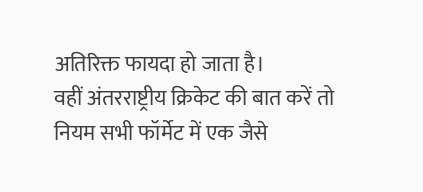अतिरिक्त फायदा हो जाता है।
वहीं अंतरराष्ट्रीय क्रिकेट की बात करें तो नियम सभी फॉर्मेट में एक जैसे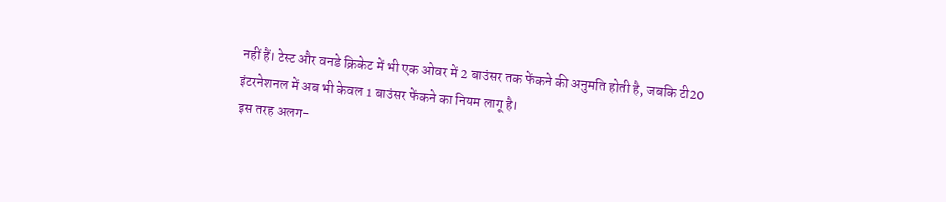नहीं हैं। टेस्ट और वनडे क्रिकेट में भी एक ओवर में 2 बाउंसर तक फेंकने की अनुमति होती है, जबकि टी20 इंटरनेशनल में अब भी केवल 1 बाउंसर फेंकने का नियम लागू है।
इस तरह अलग-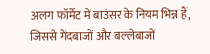अलग फॉर्मेट में बाउंसर के नियम भिन्न हैं, जिससे गेंदबाजों और बल्लेबाजों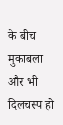के बीच मुकाबला और भी दिलचस्प हो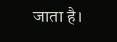जाता है।